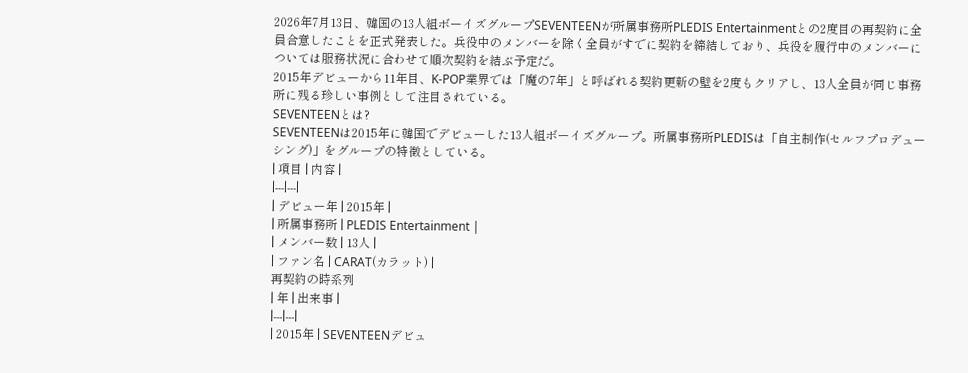2026年7月13日、韓国の13人組ボーイズグループSEVENTEENが所属事務所PLEDIS Entertainmentとの2度目の再契約に全員合意したことを正式発表した。兵役中のメンバーを除く全員がすでに契約を締結しており、兵役を履行中のメンバーについては服務状況に合わせて順次契約を結ぶ予定だ。
2015年デビューから11年目、K-POP業界では「魔の7年」と呼ばれる契約更新の壁を2度もクリアし、13人全員が同じ事務所に残る珍しい事例として注目されている。
SEVENTEENとは?
SEVENTEENは2015年に韓国でデビューした13人組ボーイズグループ。所属事務所PLEDISは「自主制作(セルフプロデューシング)」をグループの特徴としている。
| 項目 | 内容 |
|---|---|
| デビュー年 | 2015年 |
| 所属事務所 | PLEDIS Entertainment |
| メンバー数 | 13人 |
| ファン名 | CARAT(カラット) |
再契約の時系列
| 年 | 出来事 |
|---|---|
| 2015年 | SEVENTEENデビュ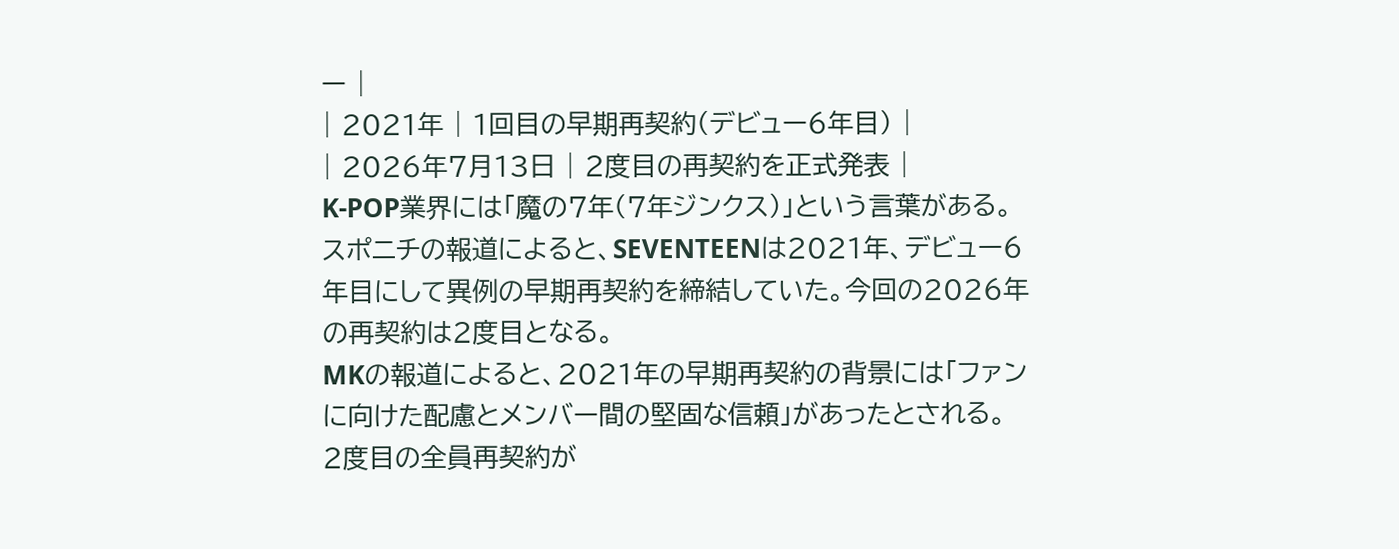ー |
| 2021年 | 1回目の早期再契約(デビュー6年目) |
| 2026年7月13日 | 2度目の再契約を正式発表 |
K-POP業界には「魔の7年(7年ジンクス)」という言葉がある。スポニチの報道によると、SEVENTEENは2021年、デビュー6年目にして異例の早期再契約を締結していた。今回の2026年の再契約は2度目となる。
MKの報道によると、2021年の早期再契約の背景には「ファンに向けた配慮とメンバー間の堅固な信頼」があったとされる。
2度目の全員再契約が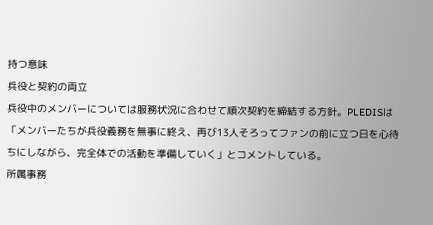持つ意味
兵役と契約の両立
兵役中のメンバーについては服務状況に合わせて順次契約を締結する方針。PLEDISは「メンバーたちが兵役義務を無事に終え、再び13人そろってファンの前に立つ日を心待ちにしながら、完全体での活動を準備していく」とコメントしている。
所属事務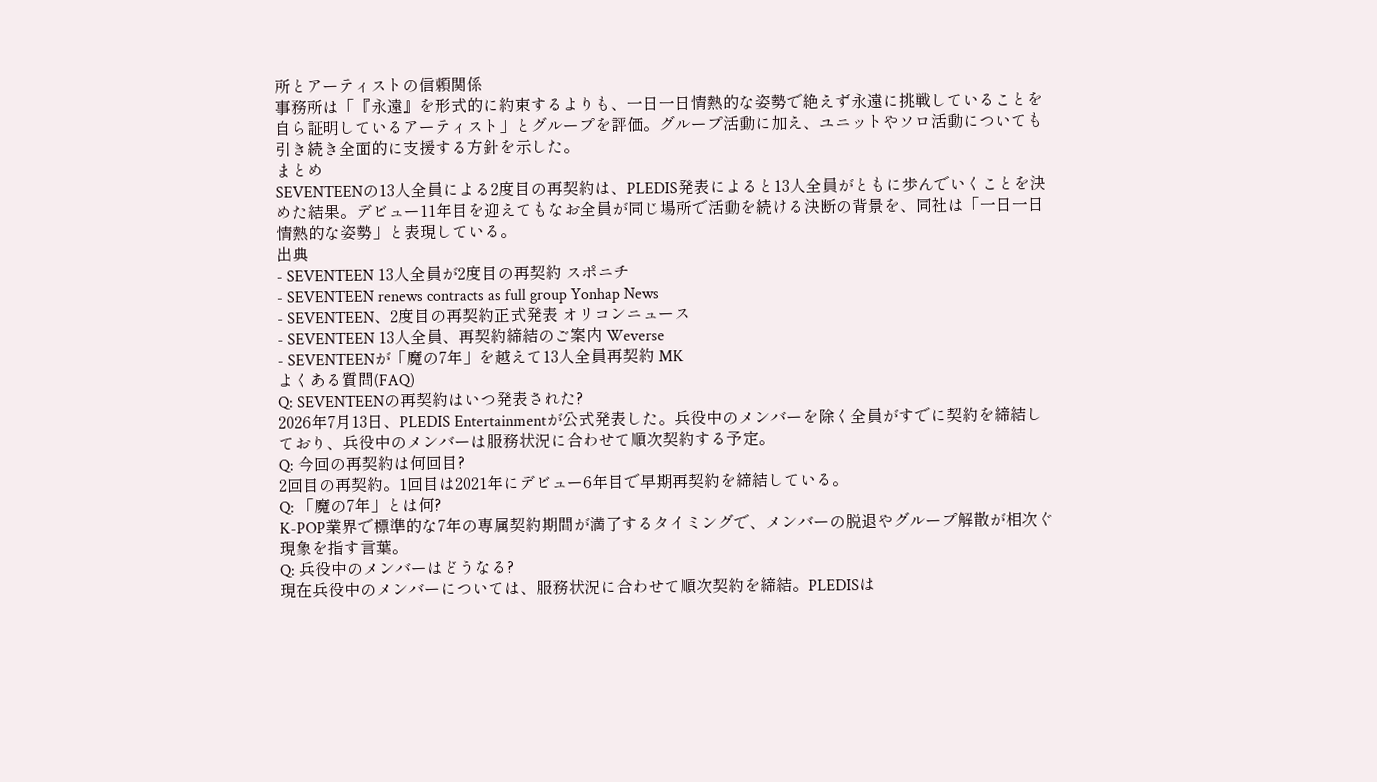所とアーティストの信頼関係
事務所は「『永遠』を形式的に約束するよりも、一日一日情熱的な姿勢で絶えず永遠に挑戦していることを自ら証明しているアーティスト」とグループを評価。グループ活動に加え、ユニットやソロ活動についても引き続き全面的に支援する方針を示した。
まとめ
SEVENTEENの13人全員による2度目の再契約は、PLEDIS発表によると13人全員がともに歩んでいくことを決めた結果。デビュー11年目を迎えてもなお全員が同じ場所で活動を続ける決断の背景を、同社は「一日一日情熱的な姿勢」と表現している。
出典
- SEVENTEEN 13人全員が2度目の再契約 スポニチ
- SEVENTEEN renews contracts as full group Yonhap News
- SEVENTEEN、2度目の再契約正式発表 オリコンニュース
- SEVENTEEN 13人全員、再契約締結のご案内 Weverse
- SEVENTEENが「魔の7年」を越えて13人全員再契約 MK
よくある質問(FAQ)
Q: SEVENTEENの再契約はいつ発表された?
2026年7月13日、PLEDIS Entertainmentが公式発表した。兵役中のメンバーを除く全員がすでに契約を締結しており、兵役中のメンバーは服務状況に合わせて順次契約する予定。
Q: 今回の再契約は何回目?
2回目の再契約。1回目は2021年にデビュー6年目で早期再契約を締結している。
Q: 「魔の7年」とは何?
K-POP業界で標準的な7年の専属契約期間が満了するタイミングで、メンバーの脱退やグループ解散が相次ぐ現象を指す言葉。
Q: 兵役中のメンバーはどうなる?
現在兵役中のメンバーについては、服務状況に合わせて順次契約を締結。PLEDISは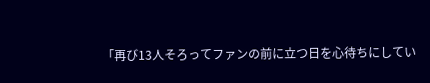「再び13人そろってファンの前に立つ日を心待ちにしてい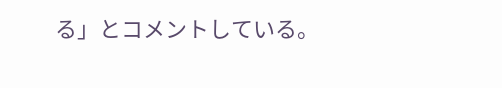る」とコメントしている。